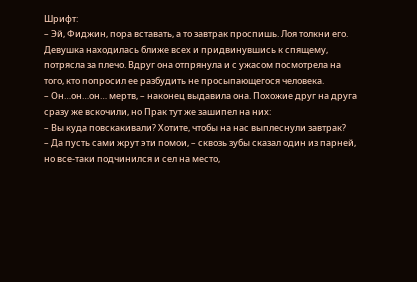Шрифт:
– Эй, Фиджин, пора вставать, а то завтрак проспишь. Лоя толкни его.
Девушка находилась ближе всех и придвинувшись к спящему, потрясла за плечо. Вдруг она отпрянула и с ужасом посмотрела на того, кто попросил ее разбудить не просыпающегося человека.
– Он…он…он… мертв, – наконец выдавила она. Похожие друг на друга сразу же вскочили, но Прак тут же зашипел на них:
– Вы куда повскакивали? Хотите, чтобы на нас выплеснули завтрак?
– Да пусть сами жрут эти помои, – сквозь зубы сказал один из парней, но все-таки подчинился и сел на место,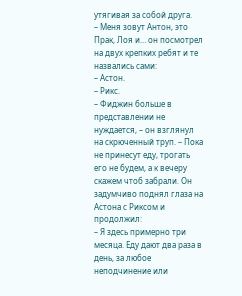утягивая за собой друга.
– Меня зовут Антон, это Прак, Лоя и… он посмотрел на двух крепких ребят и те назвались сами:
– Астон.
– Рикс.
– Фиджин больше в представлении не нуждается, – он взглянул на скрюченный труп. – Пока не принесут еду, трогать его не будем, а к вечеру скажем чтоб забрали. Он задумчиво поднял глаза на Астона с Риксом и продолжил:
– Я здесь примерно три месяца. Еду дают два раза в день, за любое неподчинение или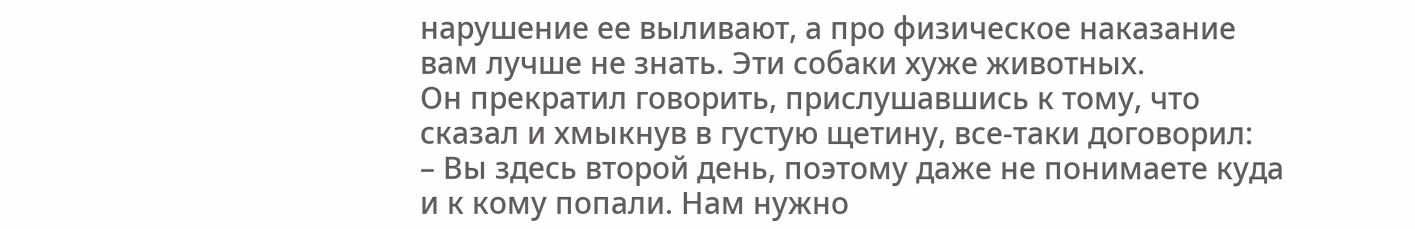нарушение ее выливают, а про физическое наказание вам лучше не знать. Эти собаки хуже животных.
Он прекратил говорить, прислушавшись к тому, что сказал и хмыкнув в густую щетину, все-таки договорил:
– Вы здесь второй день, поэтому даже не понимаете куда и к кому попали. Нам нужно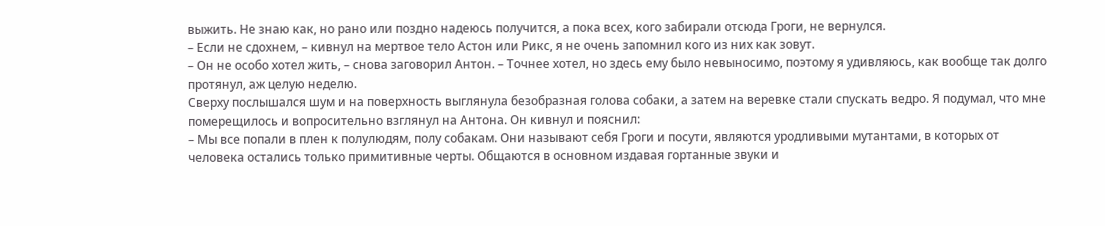выжить. Не знаю как, но рано или поздно надеюсь получится, а пока всех, кого забирали отсюда Гроги, не вернулся.
– Если не сдохнем, – кивнул на мертвое тело Астон или Рикс, я не очень запомнил кого из них как зовут.
– Он не особо хотел жить, – снова заговорил Антон. – Точнее хотел, но здесь ему было невыносимо, поэтому я удивляюсь, как вообще так долго протянул, аж целую неделю.
Сверху послышался шум и на поверхность выглянула безобразная голова собаки, а затем на веревке стали спускать ведро. Я подумал, что мне померещилось и вопросительно взглянул на Антона. Он кивнул и пояснил:
– Мы все попали в плен к полулюдям, полу собакам. Они называют себя Гроги и посути, являются уродливыми мутантами, в которых от человека остались только примитивные черты. Общаются в основном издавая гортанные звуки и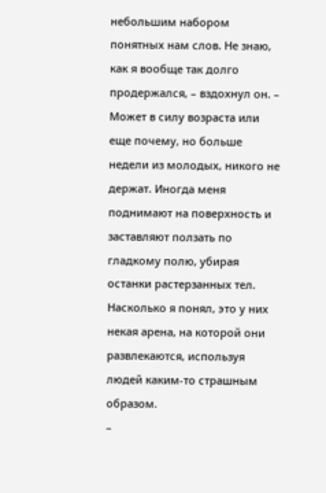небольшим набором понятных нам слов. Не знаю, как я вообще так долго продержался, – вздохнул он. – Может в силу возраста или еще почему, но больше недели из молодых, никого не держат. Иногда меня поднимают на поверхность и заставляют ползать по гладкому полю, убирая останки растерзанных тел. Насколько я понял, это у них некая арена, на которой они развлекаются, используя людей каким-то страшным образом.
–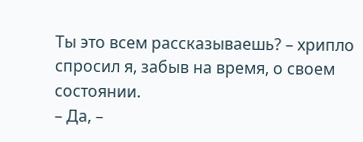Ты это всем рассказываешь? – хрипло спросил я, забыв на время, о своем состоянии.
– Да, –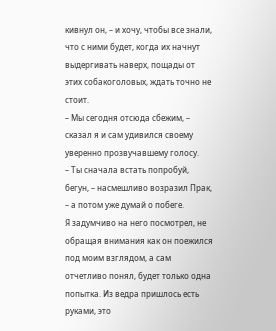кивнул он, – и хочу, чтобы все знали, что с ними будет, когда их начнут выдергивать наверх, пощады от этих собакоголовых, ждать точно не стоит.
– Мы сегодня отсюда сбежим, – сказал я и сам удивился своему уверенно прозвучавшему голосу.
– Ты сначала встать попробуй, бегун, – насмешливо возразил Прак, – а потом уже думай о побеге.
Я задумчиво на него посмотрел, не обращая внимания как он поежился под моим взглядом, а сам отчетливо понял, будет только одна попытка. Из ведра пришлось есть руками, это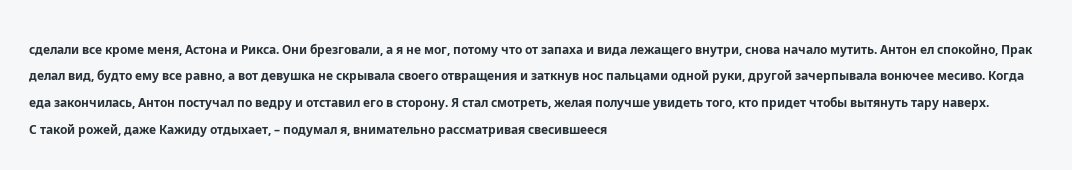сделали все кроме меня, Астона и Рикса. Они брезговали, а я не мог, потому что от запаха и вида лежащего внутри, снова начало мутить. Антон ел спокойно, Прак делал вид, будто ему все равно, а вот девушка не скрывала своего отвращения и заткнув нос пальцами одной руки, другой зачерпывала вонючее месиво. Когда еда закончилась, Антон постучал по ведру и отставил его в сторону. Я стал смотреть, желая получше увидеть того, кто придет чтобы вытянуть тару наверх.
С такой рожей, даже Кажиду отдыхает, – подумал я, внимательно рассматривая свесившееся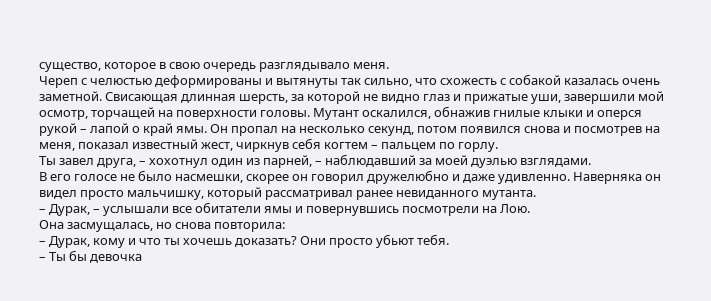существо, которое в свою очередь разглядывало меня.
Череп с челюстью деформированы и вытянуты так сильно, что схожесть с собакой казалась очень заметной. Свисающая длинная шерсть, за которой не видно глаз и прижатые уши, завершили мой осмотр, торчащей на поверхности головы. Мутант оскалился, обнажив гнилые клыки и оперся рукой – лапой о край ямы. Он пропал на несколько секунд, потом появился снова и посмотрев на меня, показал известный жест, чиркнув себя когтем – пальцем по горлу.
Ты завел друга, – хохотнул один из парней, – наблюдавший за моей дуэлью взглядами.
В его голосе не было насмешки, скорее он говорил дружелюбно и даже удивленно. Наверняка он видел просто мальчишку, который рассматривал ранее невиданного мутанта.
– Дурак, – услышали все обитатели ямы и повернувшись посмотрели на Лою.
Она засмущалась, но снова повторила:
– Дурак, кому и что ты хочешь доказать? Они просто убьют тебя.
– Ты бы девочка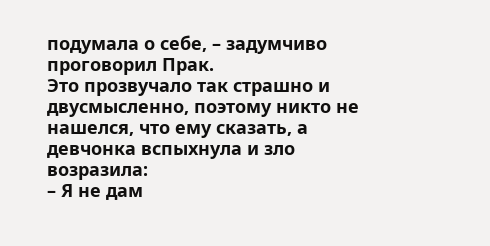подумала о себе, – задумчиво проговорил Прак.
Это прозвучало так страшно и двусмысленно, поэтому никто не нашелся, что ему сказать, а девчонка вспыхнула и зло возразила:
– Я не дам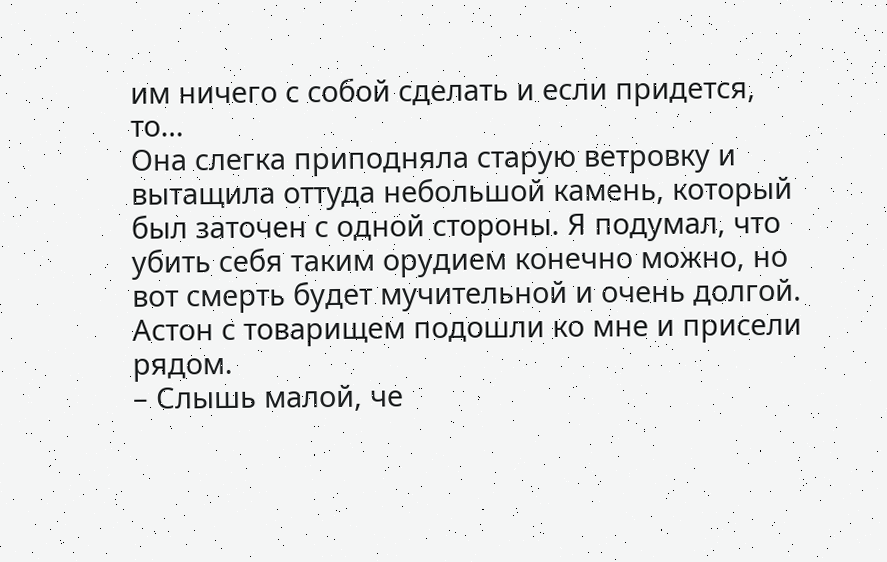им ничего с собой сделать и если придется, то…
Она слегка приподняла старую ветровку и вытащила оттуда небольшой камень, который был заточен с одной стороны. Я подумал, что убить себя таким орудием конечно можно, но вот смерть будет мучительной и очень долгой.
Астон с товарищем подошли ко мне и присели рядом.
– Слышь малой, че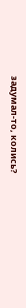задумал-то, колись?